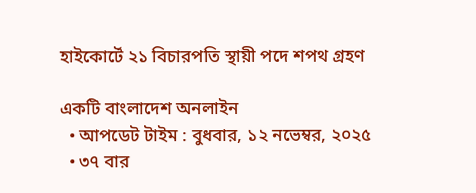হাইকোর্টে ২১ বিচারপতি স্থায়ী পদে শপথ গ্রহণ

একটি বাংলাদেশ অনলাইন
  • আপডেট টাইম : বুধবার, ১২ নভেম্বর, ২০২৫
  • ৩৭ বার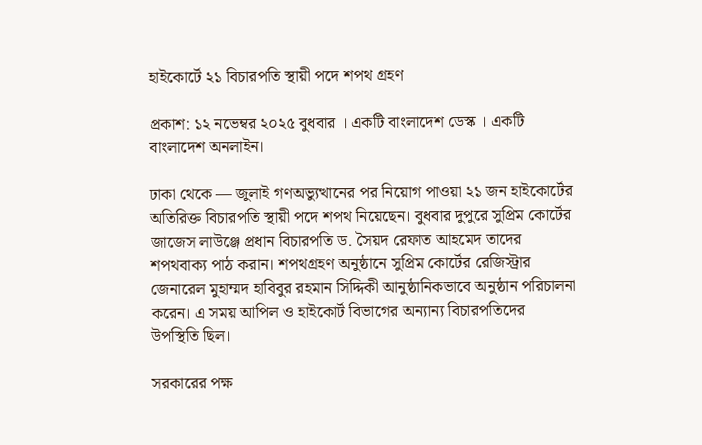হাইকোর্টে ২১ বিচারপতি স্থায়ী পদে শপথ গ্রহণ

প্রকাশ: ১২ নভেম্বর ২০২৫ বুধবার । একটি বাংলাদেশ ডেস্ক । একটি বাংলাদেশ অনলাইন।

ঢাকা থেকে — জুলাই গণঅভ্যুত্থানের পর নিয়োগ পাওয়া ২১ জন হাইকোর্টের অতিরিক্ত বিচারপতি স্থায়ী পদে শপথ নিয়েছেন। বুধবার দুপুরে সুপ্রিম কোর্টের জাজেস লাউঞ্জে প্রধান বিচারপতি ড. সৈয়দ রেফাত আহমেদ তাদের শপথবাক্য পাঠ করান। শপথগ্রহণ অনুষ্ঠানে সুপ্রিম কোর্টের রেজিস্ট্রার জেনারেল মুহাম্মদ হাবিবুর রহমান সিদ্দিকী আনুষ্ঠানিকভাবে অনুষ্ঠান পরিচালনা করেন। এ সময় আপিল ও হাইকোর্ট বিভাগের অন্যান্য বিচারপতিদের উপস্থিতি ছিল।

সরকারের পক্ষ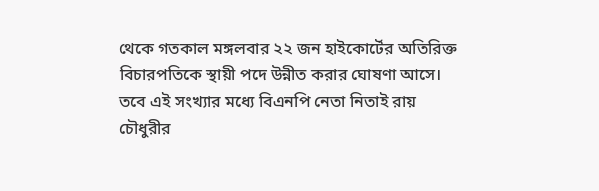থেকে গতকাল মঙ্গলবার ২২ জন হাইকোর্টের অতিরিক্ত বিচারপতিকে স্থায়ী পদে উন্নীত করার ঘোষণা আসে। তবে এই সংখ্যার মধ্যে বিএনপি নেতা নিতাই রায় চৌধুরীর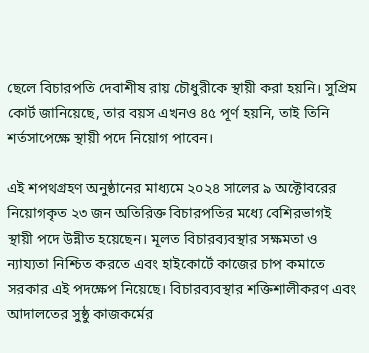ছেলে বিচারপতি দেবাশীষ রায় চৌধুরীকে স্থায়ী করা হয়নি। সুপ্রিম কোর্ট জানিয়েছে, তার বয়স এখনও ৪৫ পূর্ণ হয়নি, তাই তিনি শর্তসাপেক্ষে স্থায়ী পদে নিয়োগ পাবেন।

এই শপথগ্রহণ অনুষ্ঠানের মাধ্যমে ২০২৪ সালের ৯ অক্টোবরের নিয়োগকৃত ২৩ জন অতিরিক্ত বিচারপতির মধ্যে বেশিরভাগই স্থায়ী পদে উন্নীত হয়েছেন। মূলত বিচারব্যবস্থার সক্ষমতা ও ন্যায্যতা নিশ্চিত করতে এবং হাইকোর্টে কাজের চাপ কমাতে সরকার এই পদক্ষেপ নিয়েছে। বিচারব্যবস্থার শক্তিশালীকরণ এবং আদালতের সুষ্ঠু কাজকর্মের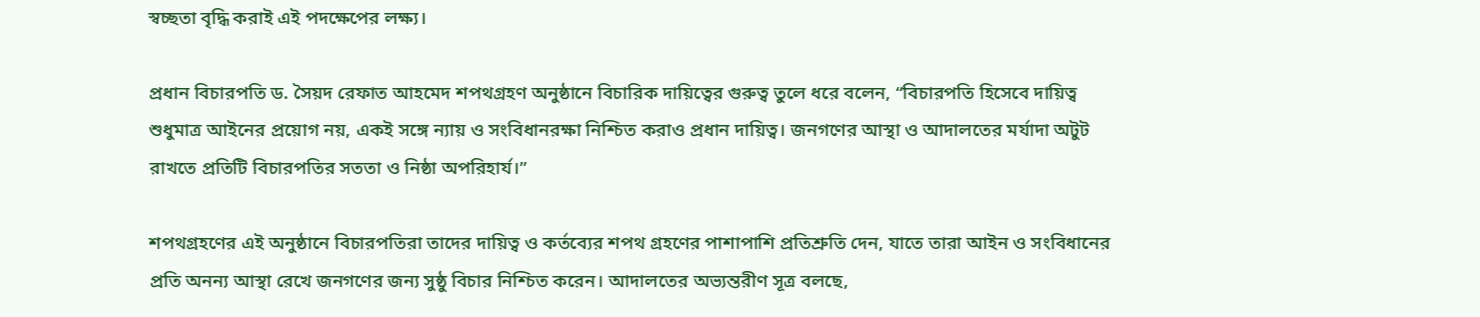স্বচ্ছতা বৃদ্ধি করাই এই পদক্ষেপের লক্ষ্য।

প্রধান বিচারপতি ড. সৈয়দ রেফাত আহমেদ শপথগ্রহণ অনুষ্ঠানে বিচারিক দায়িত্বের গুরুত্ব তুলে ধরে বলেন, “বিচারপতি হিসেবে দায়িত্ব শুধুমাত্র আইনের প্রয়োগ নয়, একই সঙ্গে ন্যায় ও সংবিধানরক্ষা নিশ্চিত করাও প্রধান দায়িত্ব। জনগণের আস্থা ও আদালতের মর্যাদা অটুট রাখতে প্রতিটি বিচারপতির সততা ও নিষ্ঠা অপরিহার্য।”

শপথগ্রহণের এই অনুষ্ঠানে বিচারপতিরা তাদের দায়িত্ব ও কর্তব্যের শপথ গ্রহণের পাশাপাশি প্রতিশ্রুতি দেন, যাতে তারা আইন ও সংবিধানের প্রতি অনন্য আস্থা রেখে জনগণের জন্য সুষ্ঠু বিচার নিশ্চিত করেন। আদালতের অভ্যন্তরীণ সূত্র বলছে,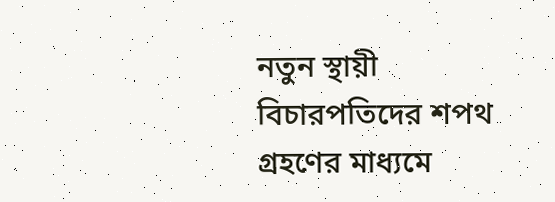নতুন স্থায়ী বিচারপতিদের শপথ গ্রহণের মাধ্যমে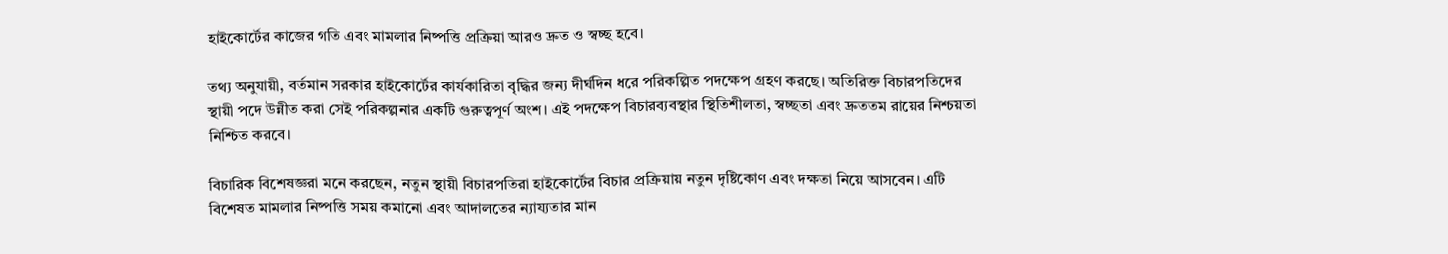হাইকোর্টের কাজের গতি এবং মামলার নিষ্পত্তি প্রক্রিয়া আরও দ্রুত ও স্বচ্ছ হবে।

তথ্য অনুযায়ী, বর্তমান সরকার হাইকোর্টের কার্যকারিতা বৃদ্ধির জন্য দীর্ঘদিন ধরে পরিকল্পিত পদক্ষেপ গ্রহণ করছে। অতিরিক্ত বিচারপতিদের স্থায়ী পদে উন্নীত করা সেই পরিকল্পনার একটি গুরুত্বপূর্ণ অংশ। এই পদক্ষেপ বিচারব্যবস্থার স্থিতিশীলতা, স্বচ্ছতা এবং দ্রুততম রায়ের নিশ্চয়তা নিশ্চিত করবে।

বিচারিক বিশেষজ্ঞরা মনে করছেন, নতুন স্থায়ী বিচারপতিরা হাইকোর্টের বিচার প্রক্রিয়ায় নতুন দৃষ্টিকোণ এবং দক্ষতা নিয়ে আসবেন। এটি বিশেষত মামলার নিষ্পত্তি সময় কমানো এবং আদালতের ন্যায্যতার মান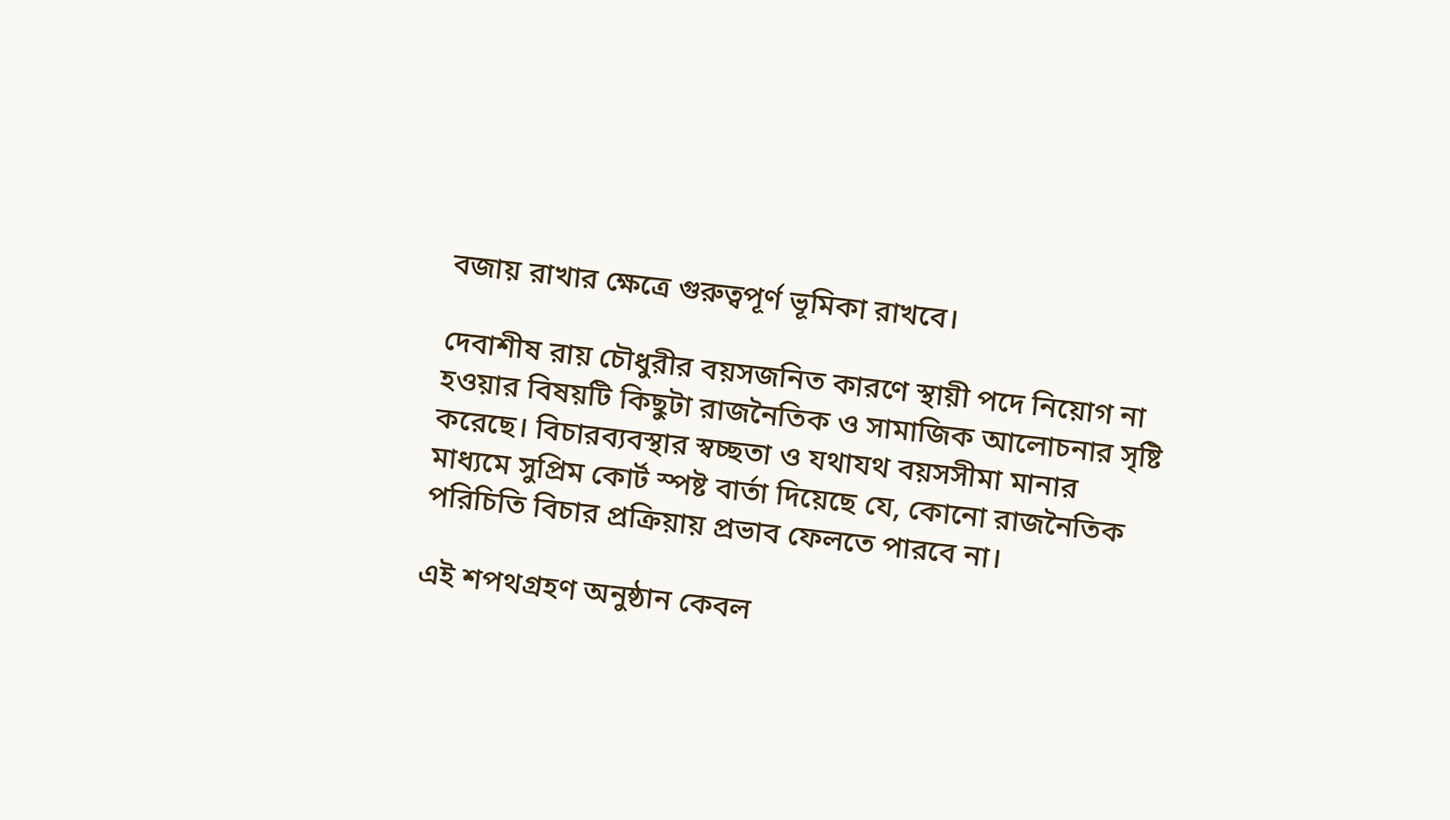বজায় রাখার ক্ষেত্রে গুরুত্বপূর্ণ ভূমিকা রাখবে।

দেবাশীষ রায় চৌধুরীর বয়সজনিত কারণে স্থায়ী পদে নিয়োগ না হওয়ার বিষয়টি কিছুটা রাজনৈতিক ও সামাজিক আলোচনার সৃষ্টি করেছে। বিচারব্যবস্থার স্বচ্ছতা ও যথাযথ বয়সসীমা মানার মাধ্যমে সুপ্রিম কোর্ট স্পষ্ট বার্তা দিয়েছে যে, কোনো রাজনৈতিক পরিচিতি বিচার প্রক্রিয়ায় প্রভাব ফেলতে পারবে না।

এই শপথগ্রহণ অনুষ্ঠান কেবল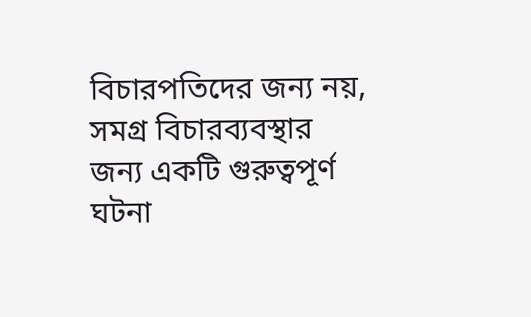বিচারপতিদের জন্য নয়, সমগ্র বিচারব্যবস্থার জন্য একটি গুরুত্বপূর্ণ ঘটনা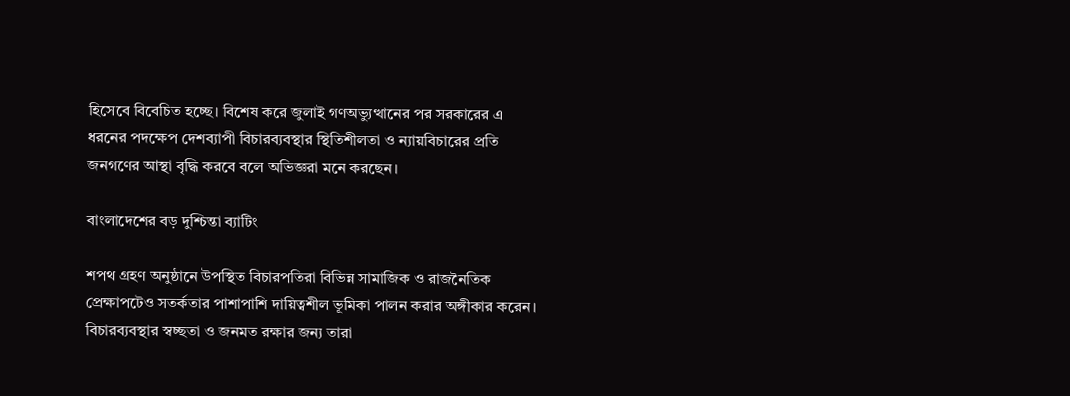হিসেবে বিবেচিত হচ্ছে। বিশেষ করে জুলাই গণঅভ্যুত্থানের পর সরকারের এ ধরনের পদক্ষেপ দেশব্যাপী বিচারব্যবস্থার স্থিতিশীলতা ও ন্যায়বিচারের প্রতি জনগণের আস্থা বৃদ্ধি করবে বলে অভিজ্ঞরা মনে করছেন।

বাংলাদেশের বড় দুশ্চিন্তা ব্যাটিং

শপথ গ্রহণ অনুষ্ঠানে উপস্থিত বিচারপতিরা বিভিন্ন সামাজিক ও রাজনৈতিক প্রেক্ষাপটেও সতর্কতার পাশাপাশি দায়িত্বশীল ভূমিকা পালন করার অঙ্গীকার করেন। বিচারব্যবস্থার স্বচ্ছতা ও জনমত রক্ষার জন্য তারা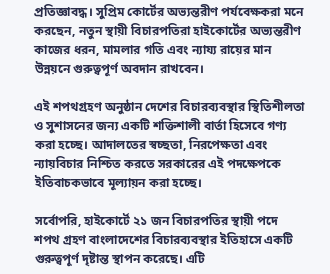প্রতিজ্ঞাবদ্ধ। সুপ্রিম কোর্টের অভ্যন্তরীণ পর্যবেক্ষকরা মনে করছেন, নতুন স্থায়ী বিচারপতিরা হাইকোর্টের অভ্যন্তরীণ কাজের ধরন, মামলার গতি এবং ন্যায্য রায়ের মান উন্নয়নে গুরুত্বপূর্ণ অবদান রাখবেন।

এই শপথগ্রহণ অনুষ্ঠান দেশের বিচারব্যবস্থার স্থিতিশীলতা ও সুশাসনের জন্য একটি শক্তিশালী বার্তা হিসেবে গণ্য করা হচ্ছে। আদালতের স্বচ্ছতা, নিরপেক্ষতা এবং ন্যায়বিচার নিশ্চিত করতে সরকারের এই পদক্ষেপকে ইতিবাচকভাবে মূল্যায়ন করা হচ্ছে।

সর্বোপরি, হাইকোর্টে ২১ জন বিচারপতির স্থায়ী পদে শপথ গ্রহণ বাংলাদেশের বিচারব্যবস্থার ইতিহাসে একটি গুরুত্বপূর্ণ দৃষ্টান্ত স্থাপন করেছে। এটি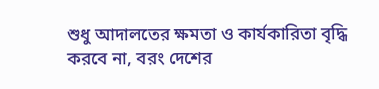শুধু আদালতের ক্ষমতা ও কার্যকারিতা বৃদ্ধি করবে না, বরং দেশের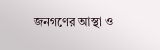জনগণের আস্থা ও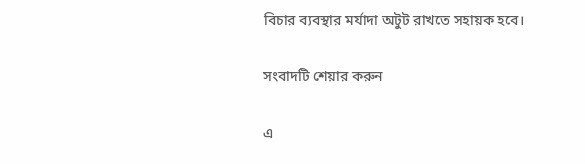বিচার ব্যবস্থার মর্যাদা অটুট রাখতে সহায়ক হবে।

সংবাদটি শেয়ার করুন

এ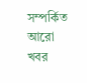সম্পর্কিত আরো খবর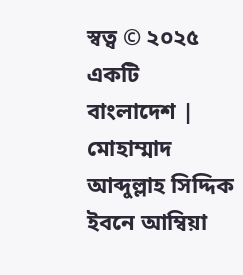স্বত্ব © ২০২৫ একটি বাংলাদেশ | মোহাম্মাদ আব্দুল্লাহ সিদ্দিক ইবনে আম্বিয়া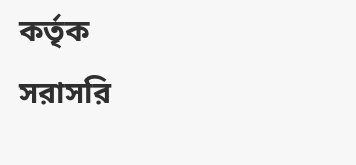কর্তৃক সরাসরি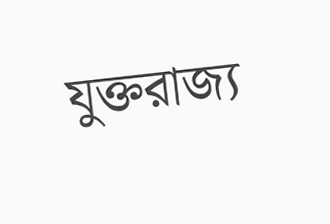যুক্তরাজ্য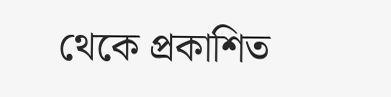থেকে প্রকাশিত